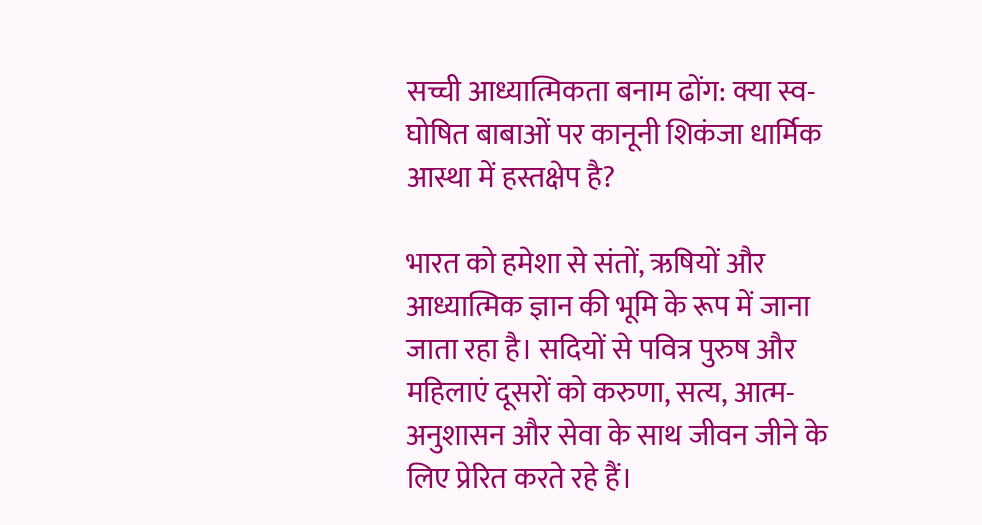सच्ची आध्यात्मिकता बनाम ढोंग: क्या स्व-घोषित बाबाओं पर कानूनी शिकंजा धार्मिक आस्था में हस्तक्षेप है?

भारत को हमेशा से संतों, ऋषियों और आध्यात्मिक ज्ञान की भूमि के रूप में जाना जाता रहा है। सदियों से पवित्र पुरुष और महिलाएं दूसरों को करुणा, सत्य, आत्म-अनुशासन और सेवा के साथ जीवन जीने के लिए प्रेरित करते रहे हैं।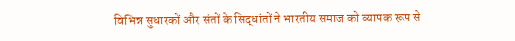विभिन्न सुधारकों और संतों के सिद्धांतों ने भारतीय समाज को व्यापक रूप से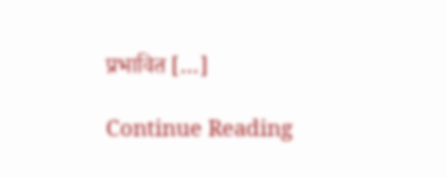प्रभावित […]

Continue Reading